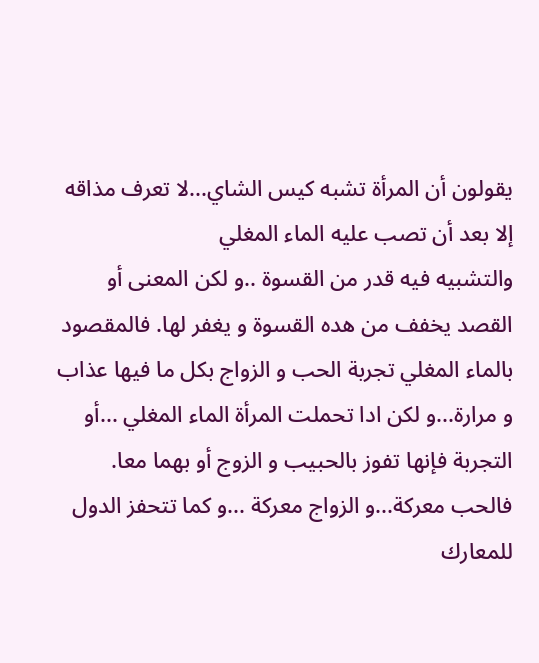يقولون أن المرأة تشبه كيس الشاي...لا تعرف مذاقه إلا بعد أن تصب عليه الماء المغلي
والتشبيه فيه قدر من القسوة ..و لكن المعنى أو القصد يخفف من هده القسوة و يغفر لها. فالمقصود بالماء المغلي تجربة الحب و الزواج بكل ما فيها عذاب و مرارة...و لكن ادا تحملت المرأة الماء المغلي ...أو التجربة فإنها تفوز بالحبيب و الزوج أو بهما معا.
فالحب معركة...و الزواج معركة ...و كما تتحفز الدول للمعارك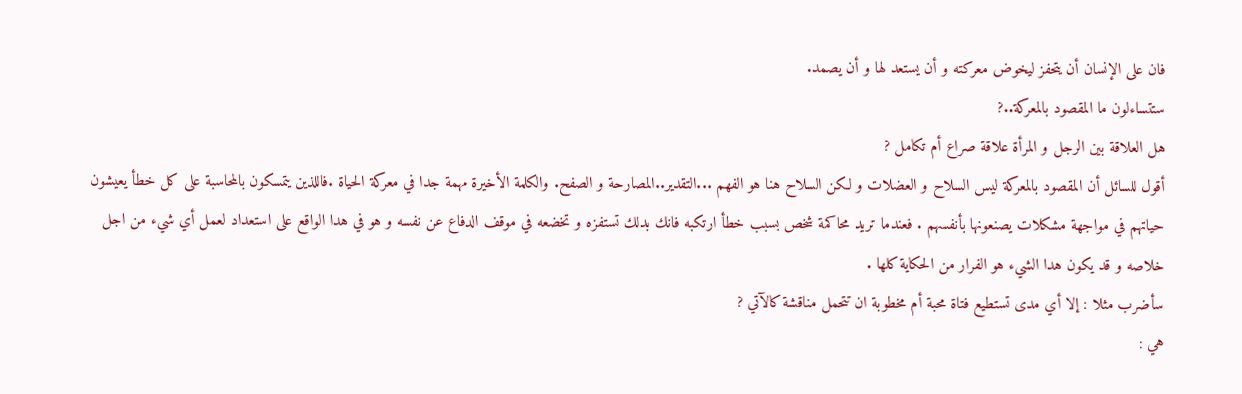فان على الإنسان أن يتحفز ليخوض معركته و أن يستعد لها و أن يصمد.
ستتساءلون ما المقصود بالمعركة..?
هل العلاقة بين الرجل و المرأة علاقة صراع أم تكامل ?
أقول للسائل أن المقصود بالمعركة ليس السلاح و العضلات و لكن السلاح هنا هو الفهم ...التقدير..المصارحة و الصفح. والكلمة الأخيرة مهمة جدا في معركة الحياة .فاللذين يتمسكون بالمحاسبة على كل خطأ يعيشون حياتهم في مواجهة مشكلات يصنعونها بأنفسهم . فعندما تريد محاكمة شخص بسبب خطأ ارتكبه فانك بدلك تستفزه و تخضعه في موقف الدفاع عن نفسه و هو في هدا الواقع على استعداد لعمل أي شيء من اجل خلاصه و قد يكون هدا الشيء هو الفرار من الحكاية كلها .
سأضرب مثلا : إلا أي مدى تستطيع فتاة محبة أم مخطوبة ان تتحمل مناقشة كالآتي ?
هي :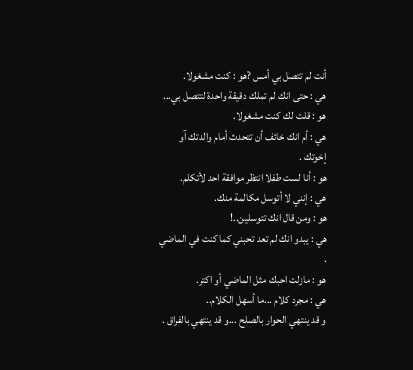أنت لم تتصل بي أمس ?هو : كنت مشغولا.
هي : حتى انك لم تملك دقيقة واحدة لتتصل بي...
هو : قلت لك كنت مشغولا.
هي : أم انك خائف أن تتحدث أمام والدتك آو إخوتك .
هو : أنا لست طفلا انتظر موافقة احد لأتكلم.
هي : إنني لا أتوسل مكالمة منك.
هو : ومن قال انك تتوسلين..!
هي : يبدو انك لم تعد تحبني كما كنت في الماضي .
هو : مازلت احبك مثل الماضي أو اكتر.
هي : مجرد كلام ...ما أسهل الكلام..
و قد ينتهي الحوار بالصلح ...و قد ينتهي بالفراق .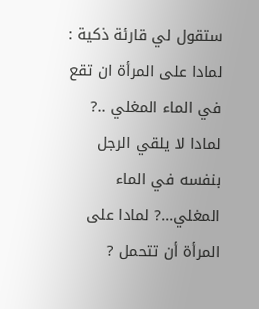ستقول لي قارئة ذكية : لمادا على المرأة ان تقع في الماء المغلي ..? لمادا لا يلقي الرجل بنفسه في الماء المغلي...? لمادا على المرأة أن تتحمل ?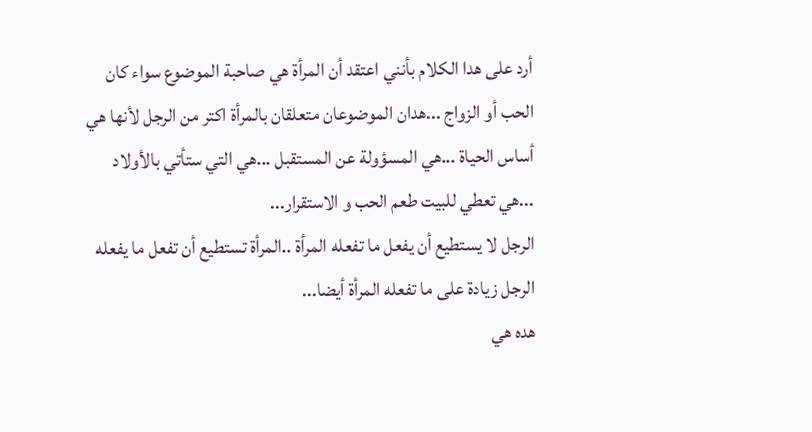أرد على هدا الكلام بأنني اعتقد أن المرأة هي صاحبة الموضوع سواء كان الحب أو الزواج ...هدان الموضوعان متعلقان بالمرأة اكتر من الرجل لأنها هي أساس الحياة ...هي المسؤولة عن المستقبل ...هي التي ستأتي بالأولاد ...هي تعطي للبيت طعم الحب و الاستقرار...
الرجل لا يستطيع أن يفعل ما تفعله المرأة ..المرأة تستطيع أن تفعل ما يفعله الرجل زيادة على ما تفعله المرأة أيضا...
هده هي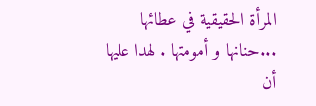المرأة الحقيقية في عطائها ...حنانها و أمومتها . لهدا عليها أن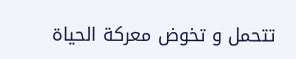تتحمل و تخوض معركة الحياة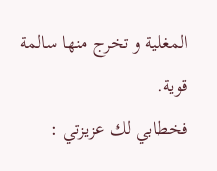المغلية و تخرج منها سالمة قوية.
فخطابي لك عزيزتي :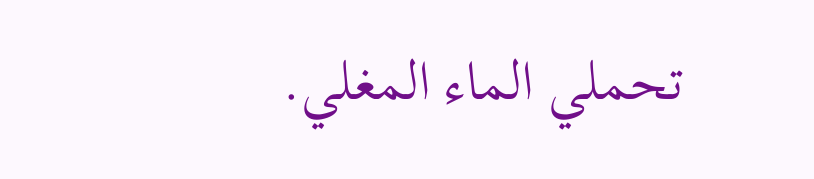تحملي الماء المغلي.